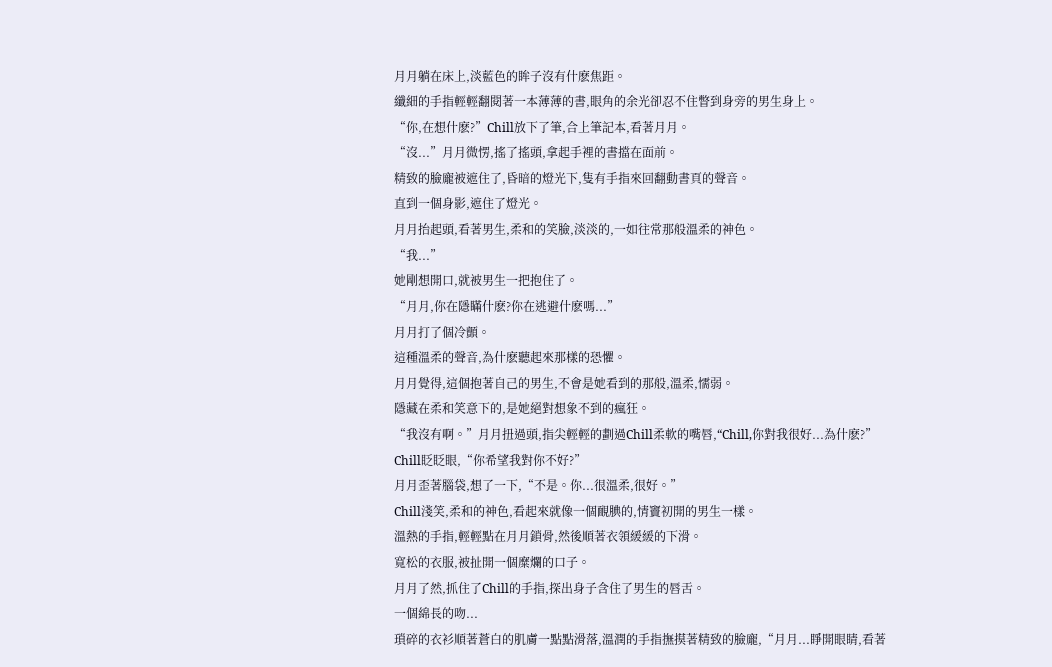月月躺在床上,淡藍色的眸子沒有什麽焦距。
纖細的手指輕輕翻閱著一本薄薄的書,眼角的余光卻忍不住瞥到身旁的男生身上。
“你,在想什麽?”Chill放下了筆,合上筆記本,看著月月。
“沒...”月月微愣,搖了搖頭,拿起手裡的書擋在面前。
精致的臉龐被遮住了,昏暗的燈光下,隻有手指來回翻動書頁的聲音。
直到一個身影,遮住了燈光。
月月抬起頭,看著男生,柔和的笑臉,淡淡的,一如往常那般溫柔的神色。
“我...”
她剛想開口,就被男生一把抱住了。
“月月,你在隱瞞什麽?你在逃避什麽嗎...”
月月打了個冷顫。
這種溫柔的聲音,為什麽聽起來那樣的恐懼。
月月覺得,這個抱著自己的男生,不會是她看到的那般,溫柔,懦弱。
隱藏在柔和笑意下的,是她絕對想象不到的瘋狂。
“我沒有啊。”月月扭過頭,指尖輕輕的劃過Chill柔軟的嘴唇,“Chill,你對我很好...為什麽?”
Chill眨眨眼,“你希望我對你不好?”
月月歪著腦袋,想了一下,“不是。你...很溫柔,很好。”
Chill淺笑,柔和的神色,看起來就像一個靦腆的,情竇初開的男生一樣。
溫熱的手指,輕輕點在月月鎖骨,然後順著衣領緩緩的下滑。
寬松的衣服,被扯開一個糜爛的口子。
月月了然,抓住了Chill的手指,探出身子含住了男生的唇舌。
一個綿長的吻...
瑣碎的衣衫順著蒼白的肌膚一點點滑落,溫潤的手指撫摸著精致的臉龐,“月月...睜開眼睛,看著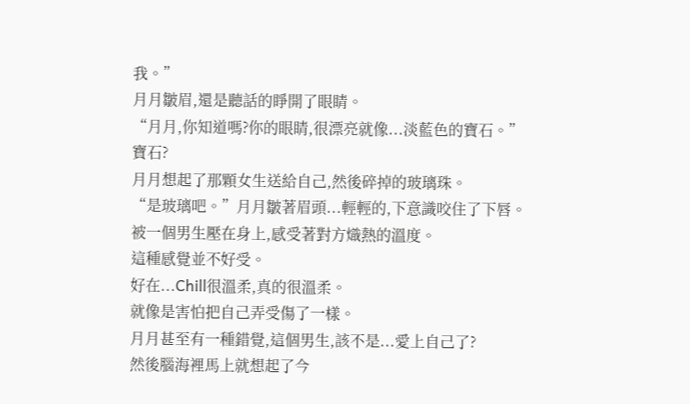我。”
月月皺眉,還是聽話的睜開了眼睛。
“月月,你知道嗎?你的眼睛,很漂亮就像...淡藍色的寶石。”
寶石?
月月想起了那顆女生送給自己,然後碎掉的玻璃珠。
“是玻璃吧。”月月皺著眉頭...輕輕的,下意識咬住了下唇。
被一個男生壓在身上,感受著對方熾熱的溫度。
這種感覺並不好受。
好在...Chill很溫柔,真的很溫柔。
就像是害怕把自己弄受傷了一樣。
月月甚至有一種錯覺,這個男生,該不是...愛上自己了?
然後腦海裡馬上就想起了今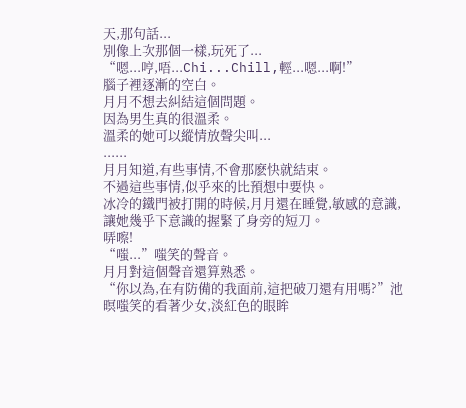天,那句話...
別像上次那個一樣,玩死了...
“嗯...哼,唔...Chi...Chill,輕...嗯...啊!”
腦子裡逐漸的空白。
月月不想去糾結這個問題。
因為男生真的很溫柔。
溫柔的她可以縱情放聲尖叫...
......
月月知道,有些事情,不會那麽快就結束。
不過這些事情,似乎來的比預想中要快。
冰冷的鐵門被打開的時候,月月還在睡覺,敏感的意識,讓她幾乎下意識的握緊了身旁的短刀。
哢嚓!
“嗤...”嗤笑的聲音。
月月對這個聲音還算熟悉。
“你以為,在有防備的我面前,這把破刀還有用嗎?”池暝嗤笑的看著少女,淡紅色的眼眸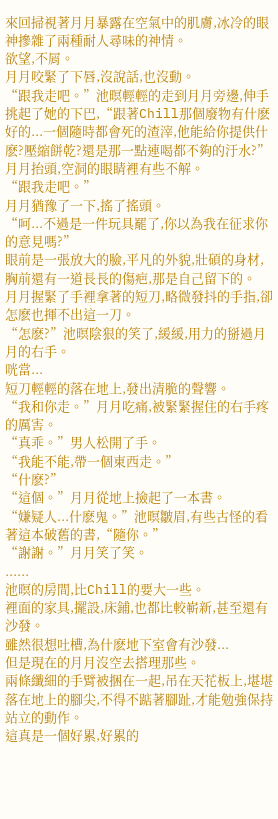來回掃視著月月暴露在空氣中的肌膚,冰冷的眼神摻雜了兩種耐人尋味的神情。
欲望,不屑。
月月咬緊了下唇,沒說話,也沒動。
“跟我走吧。”池暝輕輕的走到月月旁邊,伸手挑起了她的下巴,“跟著Chill那個廢物有什麽好的...一個隨時都會死的渣滓,他能給你提供什麽?壓縮餅乾?還是那一點連喝都不夠的汙水?”
月月抬頭,空洞的眼睛裡有些不解。
“跟我走吧。”
月月猶豫了一下,搖了搖頭。
“呵...不過是一件玩具罷了,你以為我在征求你的意見嗎?”
眼前是一張放大的臉,平凡的外貌,壯碩的身材,胸前還有一道長長的傷疤,那是自己留下的。
月月握緊了手裡拿著的短刀,略微發抖的手指,卻怎麽也揮不出這一刀。
“怎麽?”池暝陰狠的笑了,緩緩,用力的掰過月月的右手。
咣當...
短刀輕輕的落在地上,發出清脆的聲響。
“我和你走。”月月吃痛,被緊緊握住的右手疼的厲害。
“真乖。”男人松開了手。
“我能不能,帶一個東西走。”
“什麽?”
“這個。”月月從地上撿起了一本書。
“嫌疑人...什麽鬼。”池暝皺眉,有些古怪的看著這本破舊的書,“隨你。”
“謝謝。”月月笑了笑。
......
池暝的房間,比Chill的要大一些。
裡面的家具,擺設,床鋪,也都比較嶄新,甚至還有沙發。
雖然很想吐槽,為什麽地下室會有沙發...
但是現在的月月沒空去搭理那些。
兩條纖細的手臂被捆在一起,吊在天花板上,堪堪落在地上的腳尖,不得不踮著腳趾,才能勉強保持站立的動作。
這真是一個好累,好累的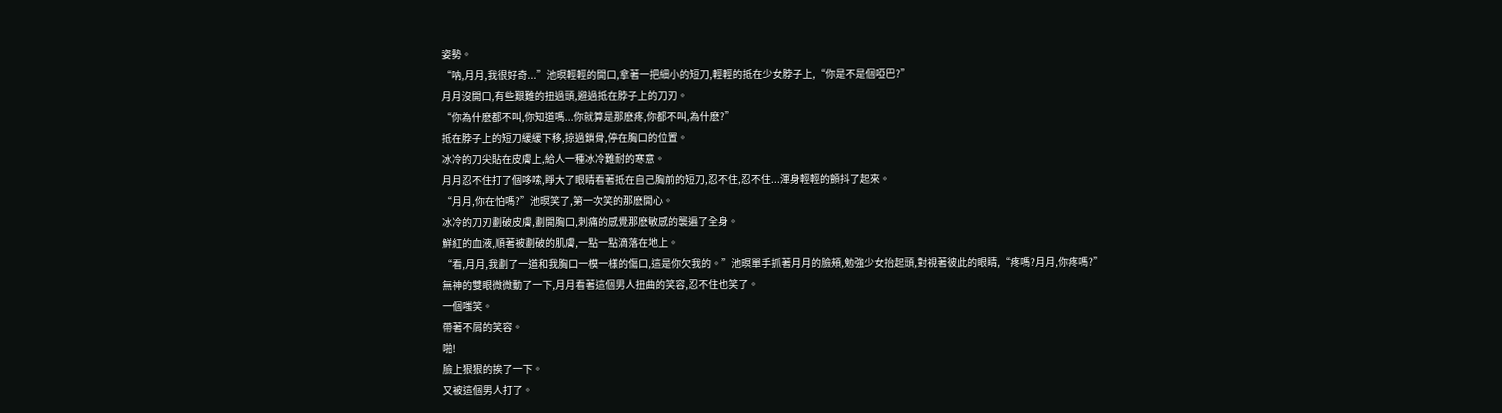姿勢。
“呐,月月,我很好奇...”池暝輕輕的開口,拿著一把細小的短刀,輕輕的抵在少女脖子上,“你是不是個啞巴?”
月月沒開口,有些艱難的扭過頭,避過抵在脖子上的刀刃。
“你為什麽都不叫,你知道嗎...你就算是那麽疼,你都不叫,為什麽?”
抵在脖子上的短刀緩緩下移,掠過鎖骨,停在胸口的位置。
冰冷的刀尖貼在皮膚上,給人一種冰冷難耐的寒意。
月月忍不住打了個哆嗦,睜大了眼睛看著抵在自己胸前的短刀,忍不住,忍不住...渾身輕輕的顫抖了起來。
“月月,你在怕嗎?”池暝笑了,第一次笑的那麽開心。
冰冷的刀刃劃破皮膚,劃開胸口,刺痛的感覺那麽敏感的襲遍了全身。
鮮紅的血液,順著被劃破的肌膚,一點一點滴落在地上。
“看,月月,我劃了一道和我胸口一模一樣的傷口,這是你欠我的。”池暝單手抓著月月的臉頰,勉強少女抬起頭,對視著彼此的眼睛,“疼嗎?月月,你疼嗎?”
無神的雙眼微微動了一下,月月看著這個男人扭曲的笑容,忍不住也笑了。
一個嗤笑。
帶著不屑的笑容。
啪!
臉上狠狠的挨了一下。
又被這個男人打了。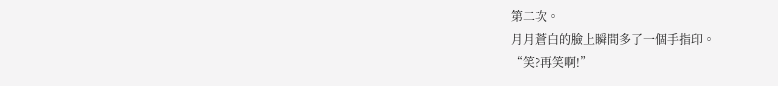第二次。
月月蒼白的臉上瞬間多了一個手指印。
“笑?再笑啊!”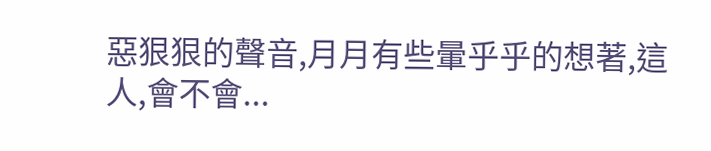惡狠狠的聲音,月月有些暈乎乎的想著,這人,會不會...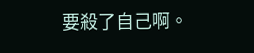要殺了自己啊。